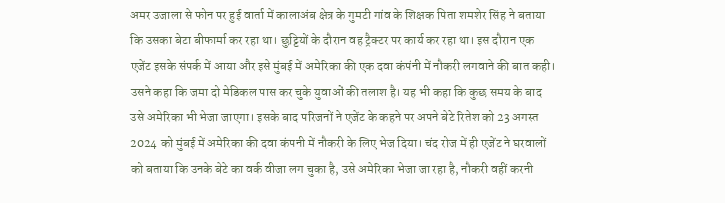अमर उजाला से फोन पर हुई वार्ता में कालाअंब क्षेत्र के गुमटी गांव के शिक्षक पिता शमशेर सिंह ने बताया कि उसका बेटा बीफार्मा कर रहा था। छुट्टियों के दौरान वह ट्रैक्टर पर कार्य कर रहा था। इस दौरान एक एजेंट इसके संपर्क में आया और इसे मुंबई में अमेरिका की एक दवा कंपंनी में नौकरी लगवाने की बात कही। उसने कहा कि जमा दो मेडिकल पास कर चुके युवाओं की तलाश है। यह भी कहा कि कुछ समय के बाद उसे अमेरिका भी भेजा जाएगा। इसके बाद परिजनों ने एजेंट के कहने पर अपने बेटे रितेश को 23 अगस्त 2024 को मुंबई में अमेरिका की दवा कंपनी में नौकरी के लिए भेज दिया। चंद रोज में ही एजेंट ने घरवालों को बताया कि उनके बेटे का वर्क वीजा लग चुका है, उसे अमेरिका भेजा जा रहा है, नौकरी वहीं करनी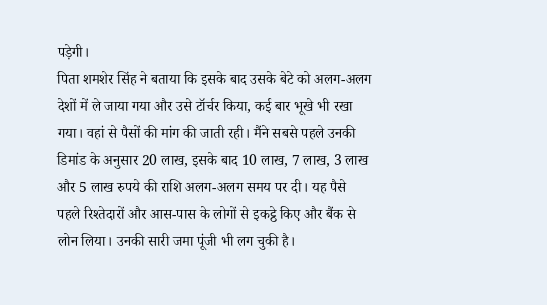पड़ेगी।
पिता शमशेर सिंह ने बताया कि इसके बाद उसके बेटे को अलग-अलग देशों में ले जाया गया और उसे टॉर्चर किया, कई बार भूखे भी रखा गया। वहां से पैसों की मांग की जाती रही। मैंने सबसे पहले उनकी डिमांड के अनुसार 20 लाख, इसके बाद 10 लाख, 7 लाख, 3 लाख और 5 लाख रुपये की राशि अलग-अलग समय पर दी। यह पैसे पहले रिश्तेदारों और आस-पास के लोगों से इकट्ठे किए और बैंक से लोन लिया। उनकी सारी जमा पूंजी भी लग चुकी है।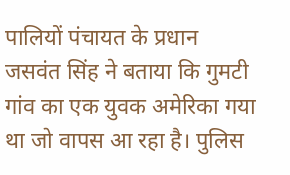पालियों पंचायत के प्रधान जसवंत सिंह ने बताया कि गुमटी गांव का एक युवक अमेरिका गया था जो वापस आ रहा है। पुलिस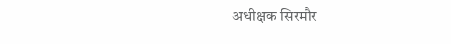अधीक्षक सिरमौर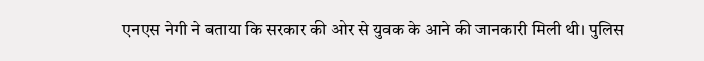एनएस नेगी ने बताया कि सरकार की ओर से युवक के आने की जानकारी मिली थी। पुलिस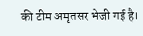की टीम अमृतसर भेजी गई है।